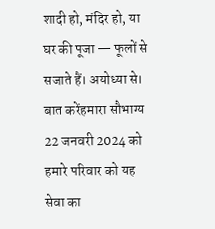शादी हो, मंदिर हो, या घर की पूजा — फूलों से सजाते हैं। अयोध्या से।
बात करेंहमारा सौभाग्य
22 जनवरी 2024 को हमारे परिवार को यह सेवा का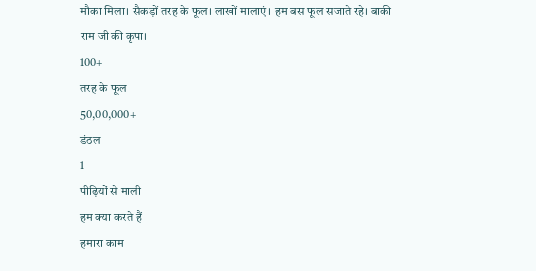मौका मिला। सैकड़ों तरह के फूल। लाखों मालाएं। हम बस फूल सजाते रहे। बाकी राम जी की कृपा।
100+
तरह के फूल
50,00,000+
डंठल
1
पीढ़ियों से माली
हम क्या करते हैं
हमारा काम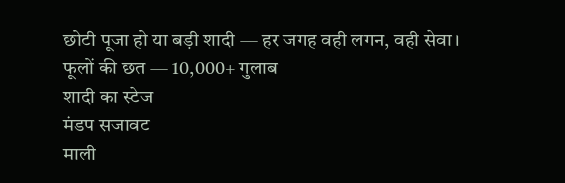छोटी पूजा हो या बड़ी शादी — हर जगह वही लगन, वही सेवा।
फूलों की छत — 10,000+ गुलाब
शादी का स्टेज
मंडप सजावट
माली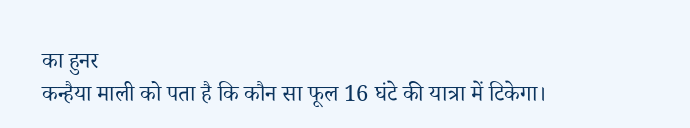का हुनर
कन्हैया माली को पता है कि कौन सा फूल 16 घंटे की यात्रा में टिकेगा।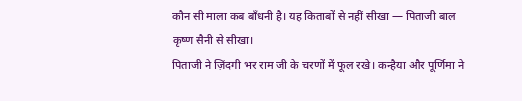कौन सी माला कब बाँधनी है। यह किताबों से नहीं सीखा — पिताजी बाल कृष्ण सैनी से सीखा।
पिताजी ने ज़िंदगी भर राम जी के चरणों में फूल रखे। कन्हैया और पूर्णिमा ने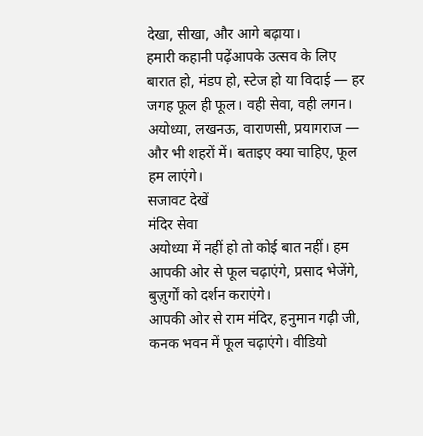देखा, सीखा, और आगे बढ़ाया।
हमारी कहानी पढ़ेंआपके उत्सव के लिए
बारात हो, मंडप हो, स्टेज हो या विदाई — हर जगह फूल ही फूल। वही सेवा, वही लगन।
अयोध्या, लखनऊ, वाराणसी, प्रयागराज — और भी शहरों में। बताइए क्या चाहिए, फूल हम लाएंगे।
सजावट देखें
मंदिर सेवा
अयोध्या में नहीं हो तो कोई बात नहीं। हम आपकी ओर से फूल चढ़ाएंगे, प्रसाद भेजेंगे, बुज़ुर्गों को दर्शन कराएंगे।
आपकी ओर से राम मंदिर, हनुमान गढ़ी जी, कनक भवन में फूल चढ़ाएंगे। वीडियो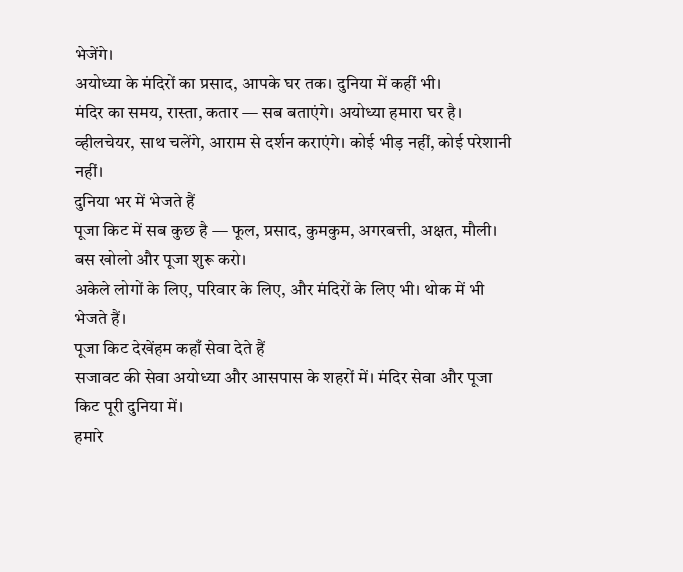भेजेंगे।
अयोध्या के मंदिरों का प्रसाद, आपके घर तक। दुनिया में कहीं भी।
मंदिर का समय, रास्ता, कतार — सब बताएंगे। अयोध्या हमारा घर है।
व्हीलचेयर, साथ चलेंगे, आराम से दर्शन कराएंगे। कोई भीड़ नहीं, कोई परेशानी नहीं।
दुनिया भर में भेजते हैं
पूजा किट में सब कुछ है — फूल, प्रसाद, कुमकुम, अगरबत्ती, अक्षत, मौली। बस खोलो और पूजा शुरू करो।
अकेले लोगों के लिए, परिवार के लिए, और मंदिरों के लिए भी। थोक में भी भेजते हैं।
पूजा किट देखेंहम कहाँ सेवा देते हैं
सजावट की सेवा अयोध्या और आसपास के शहरों में। मंदिर सेवा और पूजा किट पूरी दुनिया में।
हमारे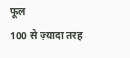फूल
100 से ज़्यादा तरह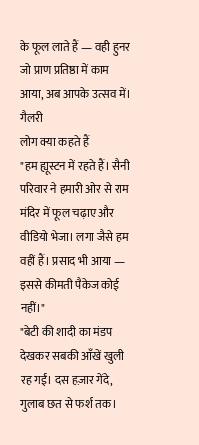के फूल लाते हैं — वही हुनर जो प्राण प्रतिष्ठा में काम आया, अब आपके उत्सव में।
गैलरी
लोग क्या कहते हैं
"हम ह्यूस्टन में रहते हैं। सैनी परिवार ने हमारी ओर से राम मंदिर में फूल चढ़ाए और वीडियो भेजा। लगा जैसे हम वहीं हैं। प्रसाद भी आया — इससे कीमती पैकेज कोई नहीं।"
"बेटी की शादी का मंडप देखकर सबकी आँखें खुली रह गईं। दस हज़ार गेंदे, गुलाब छत से फर्श तक।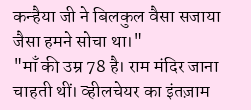कन्हैया जी ने बिलकुल वैसा सजाया जैसा हमने सोचा था।"
"माँ की उम्र 78 है। राम मंदिर जाना चाहती थीं। व्हीलचेयर का इंतज़ाम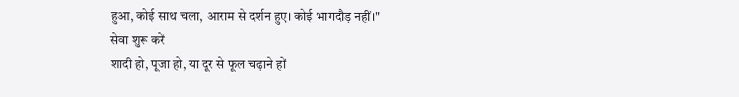हुआ, कोई साथ चला, आराम से दर्शन हुए। कोई भागदौड़ नहीं।"
सेवा शुरू करें
शादी हो, पूजा हो, या दूर से फूल चढ़ाने हों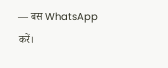— बस WhatsApp करें।